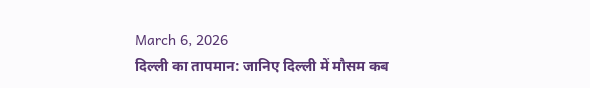March 6, 2026
दिल्ली का तापमान: जानिए दिल्ली में मौसम कब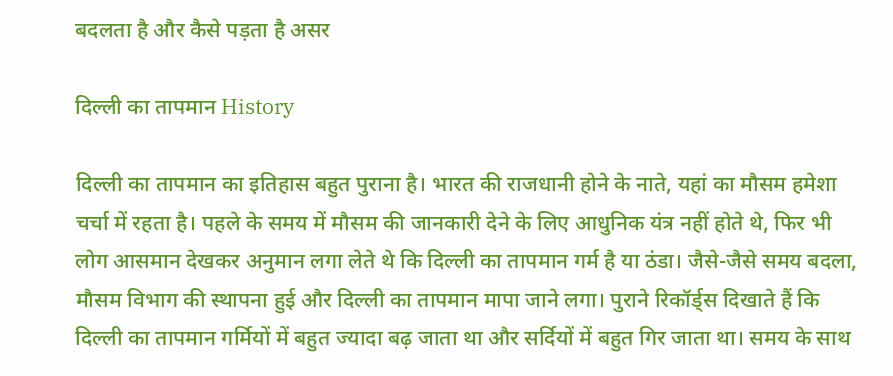बदलता है और कैसे पड़ता है असर

दिल्ली का तापमान History

दिल्ली का तापमान का इतिहास बहुत पुराना है। भारत की राजधानी होने के नाते, यहां का मौसम हमेशा चर्चा में रहता है। पहले के समय में मौसम की जानकारी देने के लिए आधुनिक यंत्र नहीं होते थे, फिर भी लोग आसमान देखकर अनुमान लगा लेते थे कि दिल्ली का तापमान गर्म है या ठंडा। जैसे-जैसे समय बदला, मौसम विभाग की स्थापना हुई और दिल्ली का तापमान मापा जाने लगा। पुराने रिकॉर्ड्स दिखाते हैं कि दिल्ली का तापमान गर्मियों में बहुत ज्यादा बढ़ जाता था और सर्दियों में बहुत गिर जाता था। समय के साथ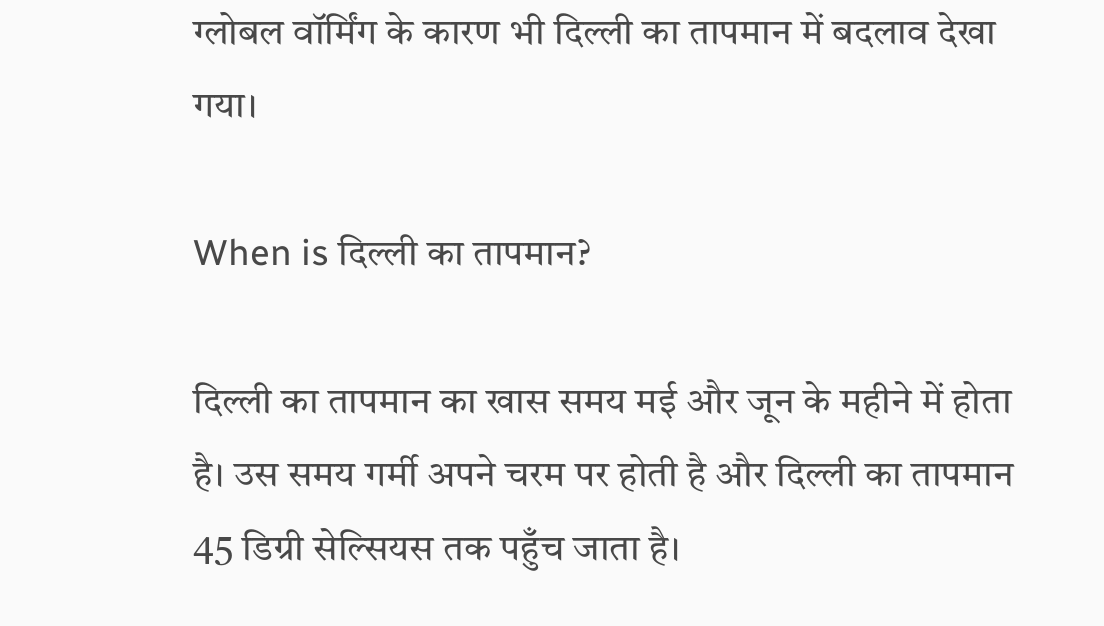ग्लोबल वॉर्मिंग के कारण भी दिल्ली का तापमान में बदलाव देखा गया।

When is दिल्ली का तापमान?

दिल्ली का तापमान का खास समय मई और जून के महीने में होता है। उस समय गर्मी अपने चरम पर होती है और दिल्ली का तापमान 45 डिग्री सेल्सियस तक पहुँच जाता है।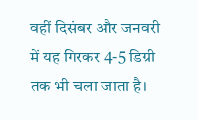वहीं दिसंबर और जनवरी में यह गिरकर 4-5 डिग्री तक भी चला जाता है।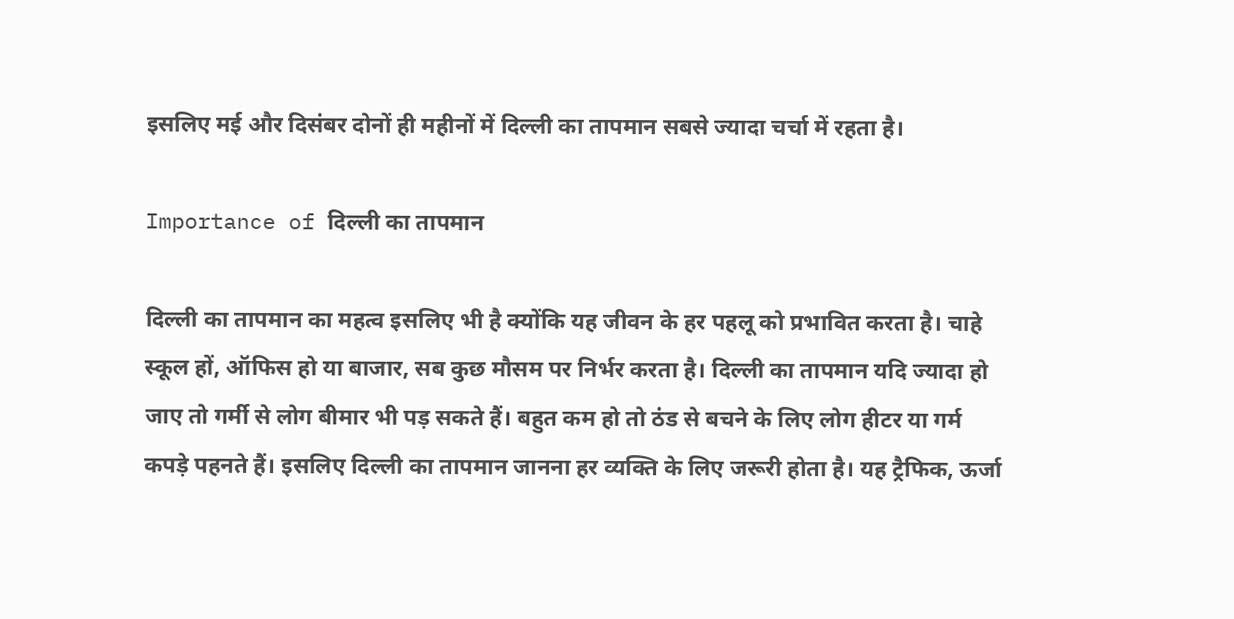इसलिए मई और दिसंबर दोनों ही महीनों में दिल्ली का तापमान सबसे ज्यादा चर्चा में रहता है।

Importance of दिल्ली का तापमान

दिल्ली का तापमान का महत्व इसलिए भी है क्योंकि यह जीवन के हर पहलू को प्रभावित करता है। चाहे स्कूल हों, ऑफिस हो या बाजार, सब कुछ मौसम पर निर्भर करता है। दिल्ली का तापमान यदि ज्यादा हो जाए तो गर्मी से लोग बीमार भी पड़ सकते हैं। बहुत कम हो तो ठंड से बचने के लिए लोग हीटर या गर्म कपड़े पहनते हैं। इसलिए दिल्ली का तापमान जानना हर व्यक्ति के लिए जरूरी होता है। यह ट्रैफिक, ऊर्जा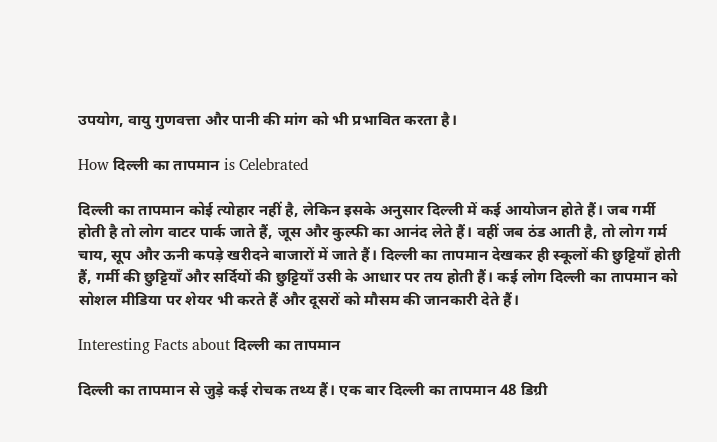उपयोग, वायु गुणवत्ता और पानी की मांग को भी प्रभावित करता है।

How दिल्ली का तापमान is Celebrated

दिल्ली का तापमान कोई त्योहार नहीं है, लेकिन इसके अनुसार दिल्ली में कई आयोजन होते हैं। जब गर्मी होती है तो लोग वाटर पार्क जाते हैं, जूस और कुल्फी का आनंद लेते हैं। वहीं जब ठंड आती है, तो लोग गर्म चाय, सूप और ऊनी कपड़े खरीदने बाजारों में जाते हैं। दिल्ली का तापमान देखकर ही स्कूलों की छुट्टियाँ होती हैं, गर्मी की छुट्टियाँ और सर्दियों की छुट्टियाँ उसी के आधार पर तय होती हैं। कई लोग दिल्ली का तापमान को सोशल मीडिया पर शेयर भी करते हैं और दूसरों को मौसम की जानकारी देते हैं।

Interesting Facts about दिल्ली का तापमान

दिल्ली का तापमान से जुड़े कई रोचक तथ्य हैं। एक बार दिल्ली का तापमान 48 डिग्री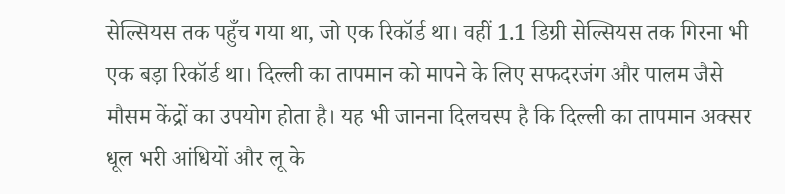सेल्सियस तक पहुँच गया था, जो एक रिकॉर्ड था। वहीं 1.1 डिग्री सेल्सियस तक गिरना भी एक बड़ा रिकॉर्ड था। दिल्ली का तापमान को मापने के लिए सफदरजंग और पालम जैसे मौसम केंद्रों का उपयोग होता है। यह भी जानना दिलचस्प है कि दिल्ली का तापमान अक्सर धूल भरी आंधियों और लू के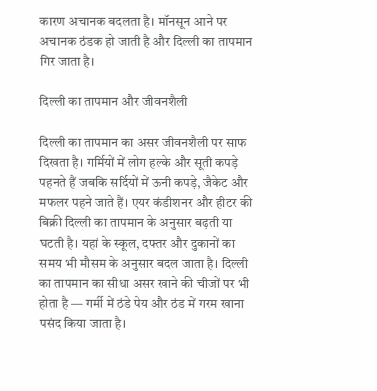कारण अचानक बदलता है। मॉनसून आने पर अचानक ठंडक हो जाती है और दिल्ली का तापमान गिर जाता है।

दिल्ली का तापमान और जीवनशैली

दिल्ली का तापमान का असर जीवनशैली पर साफ दिखता है। गर्मियों में लोग हल्के और सूती कपड़े पहनते हैं जबकि सर्दियों में ऊनी कपड़े, जैकेट और मफलर पहने जाते हैं। एयर कंडीशनर और हीटर की बिक्री दिल्ली का तापमान के अनुसार बढ़ती या घटती है। यहां के स्कूल, दफ्तर और दुकानों का समय भी मौसम के अनुसार बदल जाता है। दिल्ली का तापमान का सीधा असर खाने की चीजों पर भी होता है — गर्मी में ठंडे पेय और ठंड में गरम खाना पसंद किया जाता है।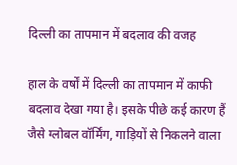दिल्ली का तापमान में बदलाव की वजह

हाल के वर्षों में दिल्ली का तापमान में काफी बदलाव देखा गया है। इसके पीछे कई कारण हैं जैसे ग्लोबल वॉर्मिंग, गाड़ियों से निकलने वाला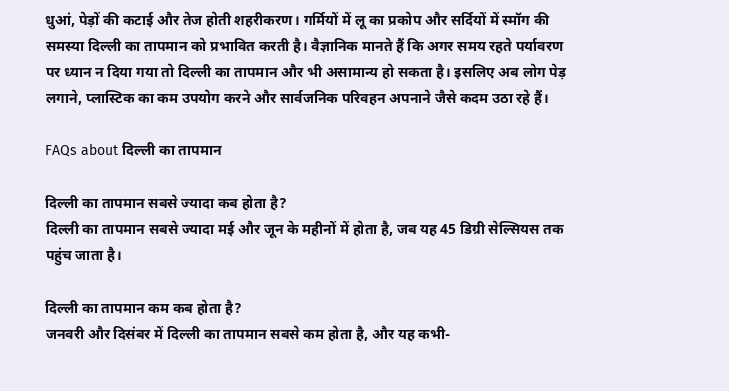धुआं, पेड़ों की कटाई और तेज होती शहरीकरण। गर्मियों में लू का प्रकोप और सर्दियों में स्मॉग की समस्या दिल्ली का तापमान को प्रभावित करती है। वैज्ञानिक मानते हैं कि अगर समय रहते पर्यावरण पर ध्यान न दिया गया तो दिल्ली का तापमान और भी असामान्य हो सकता है। इसलिए अब लोग पेड़ लगाने, प्लास्टिक का कम उपयोग करने और सार्वजनिक परिवहन अपनाने जैसे कदम उठा रहे हैं।

FAQs about दिल्ली का तापमान

दिल्ली का तापमान सबसे ज्यादा कब होता है?
दिल्ली का तापमान सबसे ज्यादा मई और जून के महीनों में होता है, जब यह 45 डिग्री सेल्सियस तक पहुंच जाता है।

दिल्ली का तापमान कम कब होता है?
जनवरी और दिसंबर में दिल्ली का तापमान सबसे कम होता है, और यह कभी-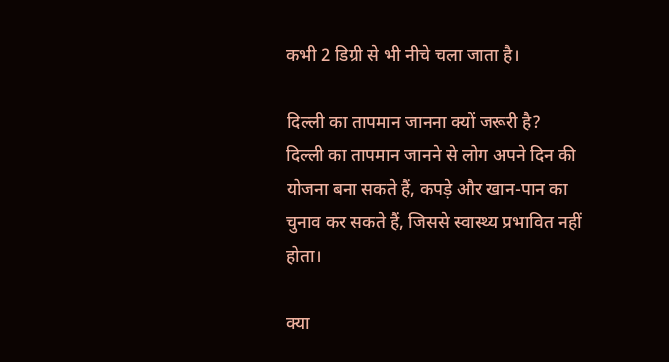कभी 2 डिग्री से भी नीचे चला जाता है।

दिल्ली का तापमान जानना क्यों जरूरी है?
दिल्ली का तापमान जानने से लोग अपने दिन की योजना बना सकते हैं, कपड़े और खान-पान का चुनाव कर सकते हैं, जिससे स्वास्थ्य प्रभावित नहीं होता।

क्या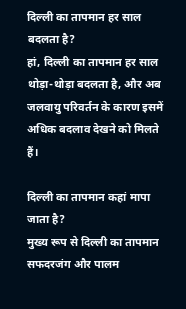दिल्ली का तापमान हर साल बदलता है?
हां, दिल्ली का तापमान हर साल थोड़ा-थोड़ा बदलता है, और अब जलवायु परिवर्तन के कारण इसमें अधिक बदलाव देखने को मिलते हैं।

दिल्ली का तापमान कहां मापा जाता है?
मुख्य रूप से दिल्ली का तापमान सफदरजंग और पालम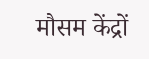मौसम केंद्रों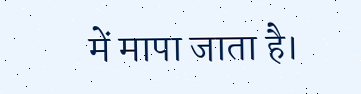में मापा जाता है।